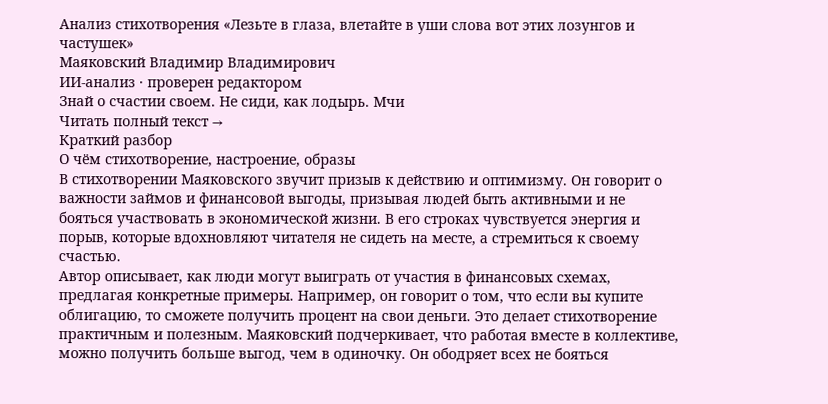Анализ стихотворения «Лезьте в глаза, влетайте в уши слова вот этих лозунгов и частушек»
Маяковский Владимир Владимирович
ИИ-анализ · проверен редактором
Знай о счастии своем. Не сиди, как лодырь. Мчи
Читать полный текст →
Краткий разбор
О чём стихотворение, настроение, образы
В стихотворении Маяковского звучит призыв к действию и оптимизму. Он говорит о важности займов и финансовой выгоды, призывая людей быть активными и не бояться участвовать в экономической жизни. В его строках чувствуется энергия и порыв, которые вдохновляют читателя не сидеть на месте, а стремиться к своему счастью.
Автор описывает, как люди могут выиграть от участия в финансовых схемах, предлагая конкретные примеры. Например, он говорит о том, что если вы купите облигацию, то сможете получить процент на свои деньги. Это делает стихотворение практичным и полезным. Маяковский подчеркивает, что работая вместе в коллективе, можно получить больше выгод, чем в одиночку. Он ободряет всех не бояться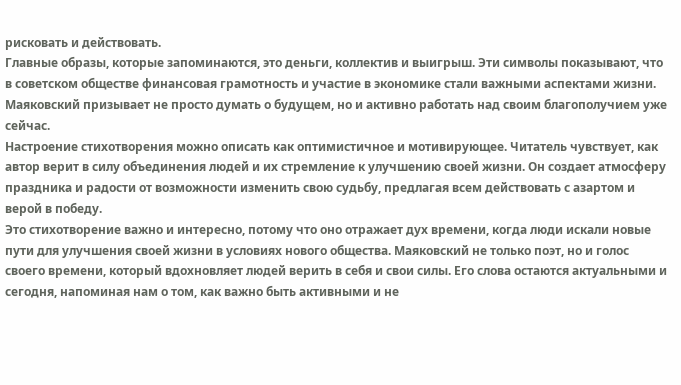рисковать и действовать.
Главные образы, которые запоминаются, это деньги, коллектив и выигрыш. Эти символы показывают, что в советском обществе финансовая грамотность и участие в экономике стали важными аспектами жизни. Маяковский призывает не просто думать о будущем, но и активно работать над своим благополучием уже сейчас.
Настроение стихотворения можно описать как оптимистичное и мотивирующее. Читатель чувствует, как автор верит в силу объединения людей и их стремление к улучшению своей жизни. Он создает атмосферу праздника и радости от возможности изменить свою судьбу, предлагая всем действовать с азартом и верой в победу.
Это стихотворение важно и интересно, потому что оно отражает дух времени, когда люди искали новые пути для улучшения своей жизни в условиях нового общества. Маяковский не только поэт, но и голос своего времени, который вдохновляет людей верить в себя и свои силы. Его слова остаются актуальными и сегодня, напоминая нам о том, как важно быть активными и не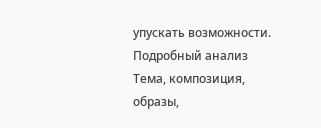упускать возможности.
Подробный анализ
Тема, композиция, образы,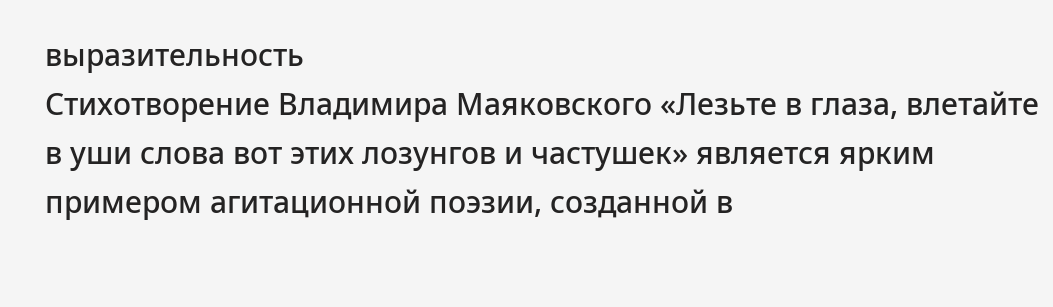выразительность
Стихотворение Владимира Маяковского «Лезьте в глаза, влетайте в уши слова вот этих лозунгов и частушек» является ярким примером агитационной поэзии, созданной в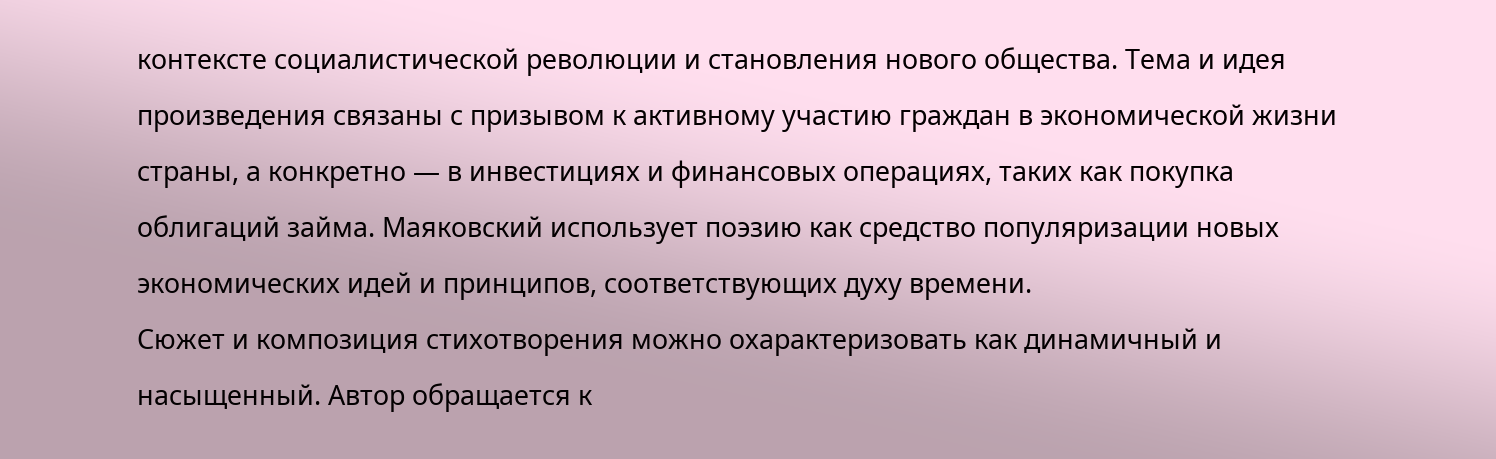контексте социалистической революции и становления нового общества. Тема и идея произведения связаны с призывом к активному участию граждан в экономической жизни страны, а конкретно — в инвестициях и финансовых операциях, таких как покупка облигаций займа. Маяковский использует поэзию как средство популяризации новых экономических идей и принципов, соответствующих духу времени.
Сюжет и композиция стихотворения можно охарактеризовать как динамичный и насыщенный. Автор обращается к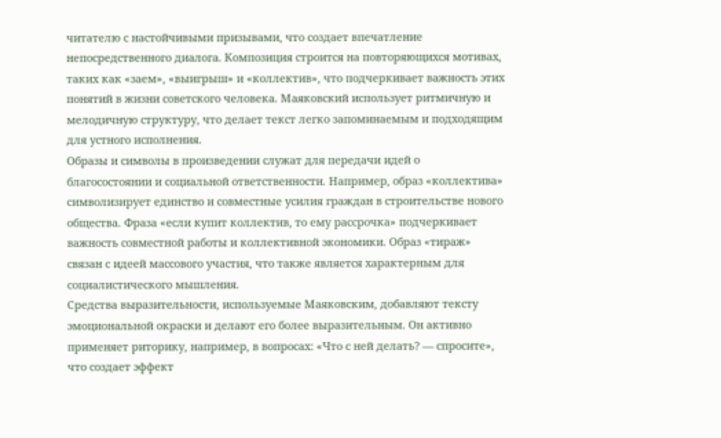читателю с настойчивыми призывами, что создает впечатление непосредственного диалога. Композиция строится на повторяющихся мотивах, таких как «заем», «выигрыш» и «коллектив», что подчеркивает важность этих понятий в жизни советского человека. Маяковский использует ритмичную и мелодичную структуру, что делает текст легко запоминаемым и подходящим для устного исполнения.
Образы и символы в произведении служат для передачи идей о благосостоянии и социальной ответственности. Например, образ «коллектива» символизирует единство и совместные усилия граждан в строительстве нового общества. Фраза «если купит коллектив, то ему рассрочка» подчеркивает важность совместной работы и коллективной экономики. Образ «тираж» связан с идеей массового участия, что также является характерным для социалистического мышления.
Средства выразительности, используемые Маяковским, добавляют тексту эмоциональной окраски и делают его более выразительным. Он активно применяет риторику, например, в вопросах: «Что с ней делать? — спросите», что создает эффект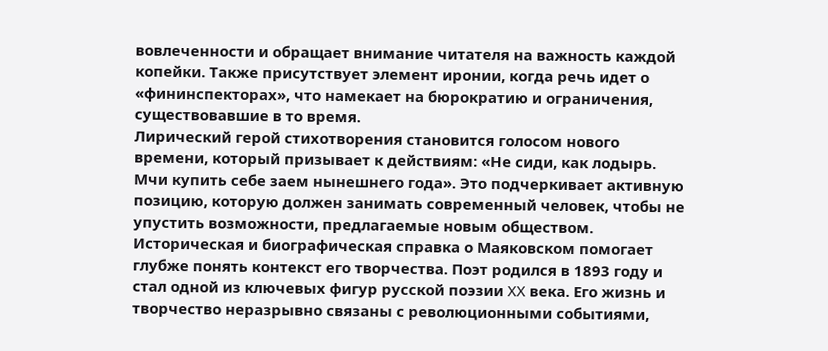вовлеченности и обращает внимание читателя на важность каждой копейки. Также присутствует элемент иронии, когда речь идет о «фининспекторах», что намекает на бюрократию и ограничения, существовавшие в то время.
Лирический герой стихотворения становится голосом нового времени, который призывает к действиям: «Не сиди, как лодырь. Мчи купить себе заем нынешнего года». Это подчеркивает активную позицию, которую должен занимать современный человек, чтобы не упустить возможности, предлагаемые новым обществом.
Историческая и биографическая справка о Маяковском помогает глубже понять контекст его творчества. Поэт родился в 1893 году и стал одной из ключевых фигур русской поэзии XX века. Его жизнь и творчество неразрывно связаны с революционными событиями,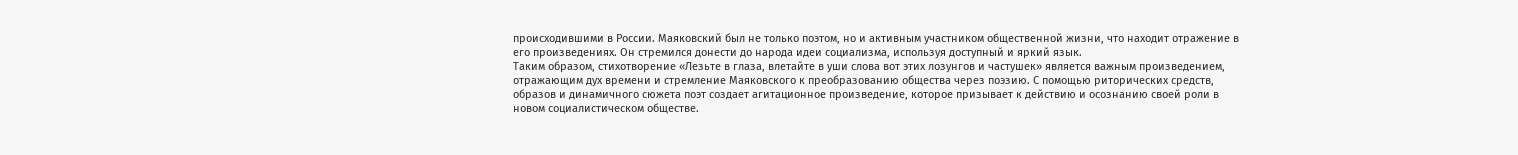происходившими в России. Маяковский был не только поэтом, но и активным участником общественной жизни, что находит отражение в его произведениях. Он стремился донести до народа идеи социализма, используя доступный и яркий язык.
Таким образом, стихотворение «Лезьте в глаза, влетайте в уши слова вот этих лозунгов и частушек» является важным произведением, отражающим дух времени и стремление Маяковского к преобразованию общества через поэзию. С помощью риторических средств, образов и динамичного сюжета поэт создает агитационное произведение, которое призывает к действию и осознанию своей роли в новом социалистическом обществе.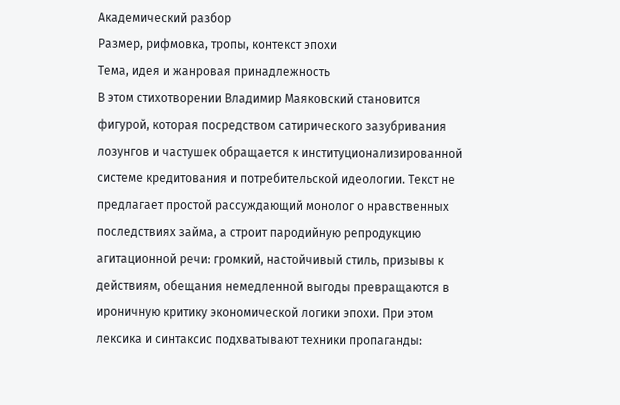Академический разбор
Размер, рифмовка, тропы, контекст эпохи
Тема, идея и жанровая принадлежность
В этом стихотворении Владимир Маяковский становится фигурой, которая посредством сатирического зазубривания лозунгов и частушек обращается к институционализированной системе кредитования и потребительской идеологии. Текст не предлагает простой рассуждающий монолог о нравственных последствиях займа, а строит пародийную репродукцию агитационной речи: громкий, настойчивый стиль, призывы к действиям, обещания немедленной выгоды превращаются в ироничную критику экономической логики эпохи. При этом лексика и синтаксис подхватывают техники пропаганды: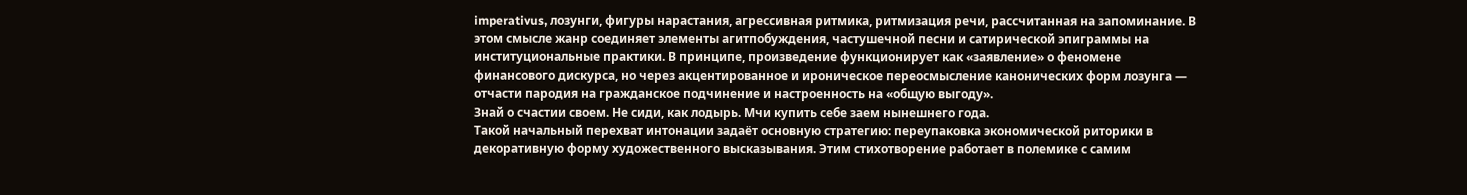imperativus, лозунги, фигуры нарастания, агрессивная ритмика, ритмизация речи, рассчитанная на запоминание. В этом смысле жанр соединяет элементы агитпобуждения, частушечной песни и сатирической эпиграммы на институциональные практики. В принципе, произведение функционирует как «заявление» о феномене финансового дискурса, но через акцентированное и ироническое переосмысление канонических форм лозунга — отчасти пародия на гражданское подчинение и настроенность на «общую выгоду».
Знай о счастии своем. Не сиди, как лодырь. Мчи купить себе заем нынешнего года.
Такой начальный перехват интонации задаёт основную стратегию: переупаковка экономической риторики в декоративную форму художественного высказывания. Этим стихотворение работает в полемике с самим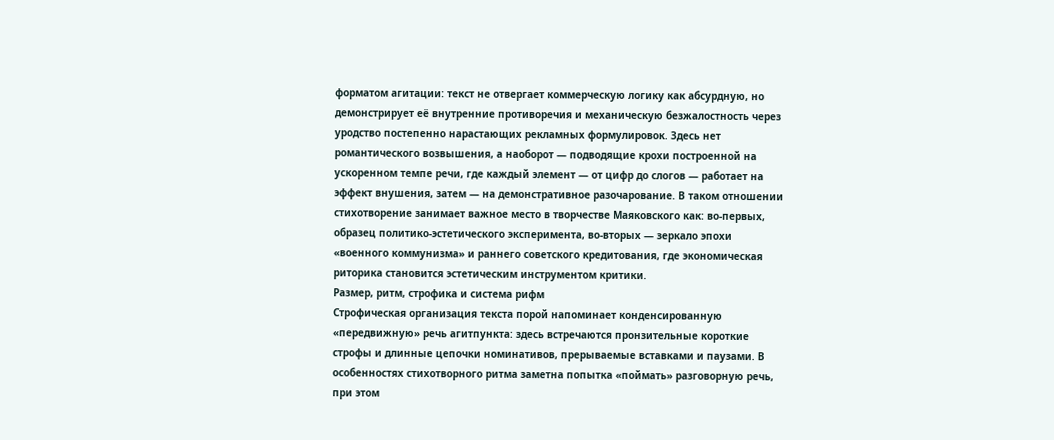форматом агитации: текст не отвергает коммерческую логику как абсурдную, но демонстрирует её внутренние противоречия и механическую безжалостность через уродство постепенно нарастающих рекламных формулировок. Здесь нет романтического возвышения, а наоборот — подводящие крохи построенной на ускоренном темпе речи, где каждый элемент — от цифр до слогов — работает на эффект внушения, затем — на демонстративное разочарование. В таком отношении стихотворение занимает важное место в творчестве Маяковского как: во-первых, образец политико-эстетического эксперимента, во-вторых — зеркало эпохи «военного коммунизма» и раннего советского кредитования, где экономическая риторика становится эстетическим инструментом критики.
Размер, ритм, строфика и система рифм
Строфическая организация текста порой напоминает конденсированную «передвижную» речь агитпункта: здесь встречаются пронзительные короткие строфы и длинные цепочки номинативов, прерываемые вставками и паузами. В особенностях стихотворного ритма заметна попытка «поймать» разговорную речь, при этом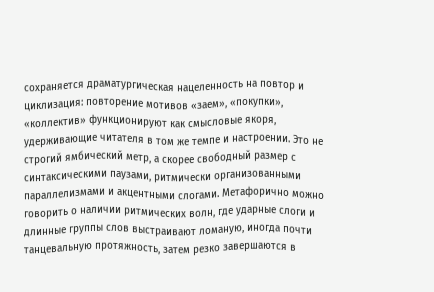сохраняется драматургическая нацеленность на повтор и циклизация: повторение мотивов «заем», «покупки», «коллектив» функционируют как смысловые якоря, удерживающие читателя в том же темпе и настроении. Это не строгий ямбический метр, а скорее свободный размер с синтаксическими паузами, ритмически организованными параллелизмами и акцентными слогами. Метафорично можно говорить о наличии ритмических волн, где ударные слоги и длинные группы слов выстраивают ломаную, иногда почти танцевальную протяжность, затем резко завершаются в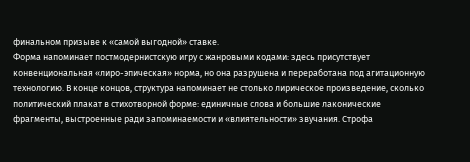финальном призыве к «самой выгодной» ставке.
Форма напоминает постмодернистскую игру с жанровыми кодами: здесь присутствует конвенциональная «лиро-эпическая» норма, но она разрушена и переработана под агитационную технологию. В конце концов, структура напоминает не столько лирическое произведение, сколько политический плакат в стихотворной форме: единичные слова и большие лаконические фрагменты, выстроенные ради запоминаемости и «влиятельности» звучания. Строфа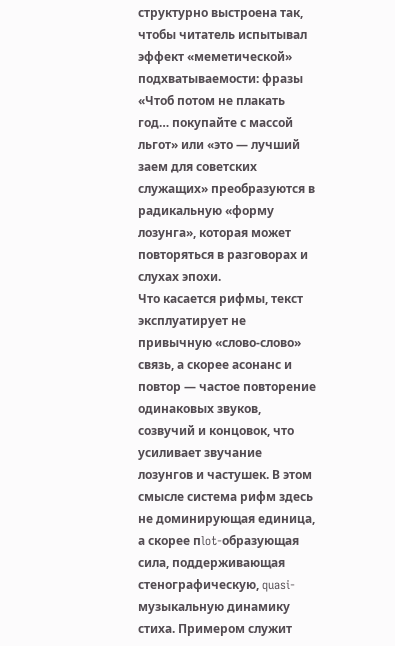структурно выстроена так, чтобы читатель испытывал эффект «меметической» подхватываемости: фразы «Чтоб потом не плакать год… покупайте с массой льгот» или «это — лучший заем для советских служащих» преобразуются в радикальную «форму лозунга», которая может повторяться в разговорах и слухах эпохи.
Что касается рифмы, текст эксплуатирует не привычную «слово-слово» связь, а скорее асонанс и повтор — частое повторение одинаковых звуков, созвучий и концовок, что усиливает звучание лозунгов и частушек. В этом смысле система рифм здесь не доминирующая единица, а скорее пlot-образующая сила, поддерживающая стенографическую, quasi-музыкальную динамику стиха. Примером служит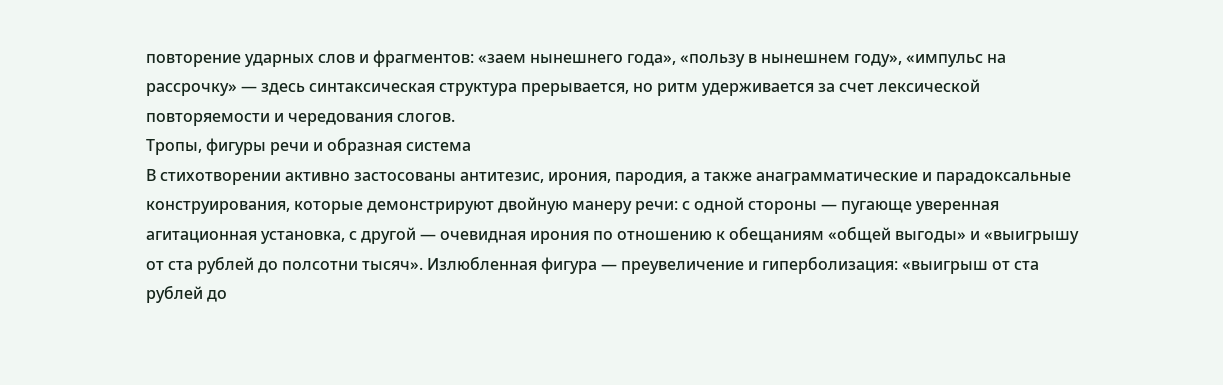повторение ударных слов и фрагментов: «заем нынешнего года», «пользу в нынешнем году», «импульс на рассрочку» — здесь синтаксическая структура прерывается, но ритм удерживается за счет лексической повторяемости и чередования слогов.
Тропы, фигуры речи и образная система
В стихотворении активно застосованы антитезис, ирония, пародия, а также анаграмматические и парадоксальные конструирования, которые демонстрируют двойную манеру речи: с одной стороны — пугающе уверенная агитационная установка, с другой — очевидная ирония по отношению к обещаниям «общей выгоды» и «выигрышу от ста рублей до полсотни тысяч». Излюбленная фигура — преувеличение и гиперболизация: «выигрыш от ста рублей до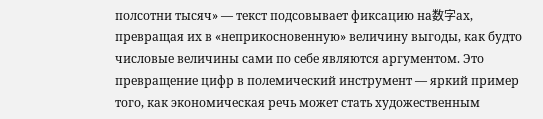полсотни тысяч» — текст подсовывает фиксацию на数字ах, превращая их в «неприкосновенную» величину выгоды, как будто числовые величины сами по себе являются аргументом. Это превращение цифр в полемический инструмент — яркий пример того, как экономическая речь может стать художественным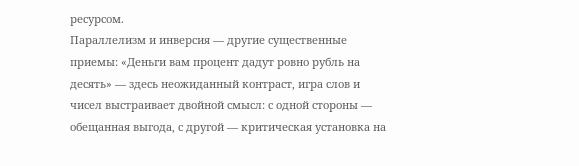ресурсом.
Параллелизм и инверсия — другие существенные приемы: «Деньги вам процент дадут ровно рубль на десять» — здесь неожиданный контраст, игра слов и чисел выстраивает двойной смысл: с одной стороны — обещанная выгода, с другой — критическая установка на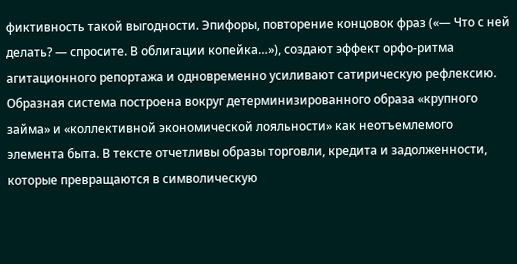фиктивность такой выгодности. Эпифоры, повторение концовок фраз («— Что с ней делать? — спросите. В облигации копейка…»), создают эффект орфо-ритма агитационного репортажа и одновременно усиливают сатирическую рефлексию.
Образная система построена вокруг детерминизированного образа «крупного займа» и «коллективной экономической лояльности» как неотъемлемого элемента быта. В тексте отчетливы образы торговли, кредита и задолженности, которые превращаются в символическую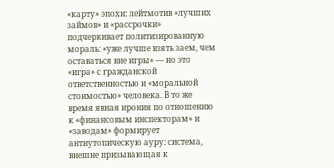«карту» эпохи: лейтмотив «лучших займов» и «рассрочки» подчеркивает политизированную мораль: «уже лучше взять заем, чем оставаться вне игры» — но это «игра» с гражданской ответственностью и «моральной стоимостью» человека. В то же время явная ирония по отношению к «финансовым инспекторам» и «заводам» формирует антиутопическую ауру: система, внешне призывающая к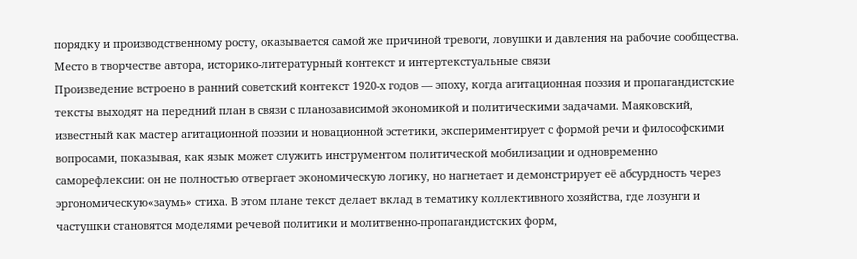порядку и производственному росту, оказывается самой же причиной тревоги, ловушки и давления на рабочие сообщества.
Место в творчестве автора, историко-литературный контекст и интертекстуальные связи
Произведение встроено в ранний советский контекст 1920-х годов — эпоху, когда агитационная поэзия и пропагандистские тексты выходят на передний план в связи с планозависимой экономикой и политическими задачами. Маяковский, известный как мастер агитационной поэзии и новационной эстетики, экспериментирует с формой речи и философскими вопросами, показывая, как язык может служить инструментом политической мобилизации и одновременно саморефлексии: он не полностью отвергает экономическую логику, но нагнетает и демонстрирует её абсурдность через эргономическую«заумь» стиха. В этом плане текст делает вклад в тематику коллективного хозяйства, где лозунги и частушки становятся моделями речевой политики и молитвенно-пропагандистских форм,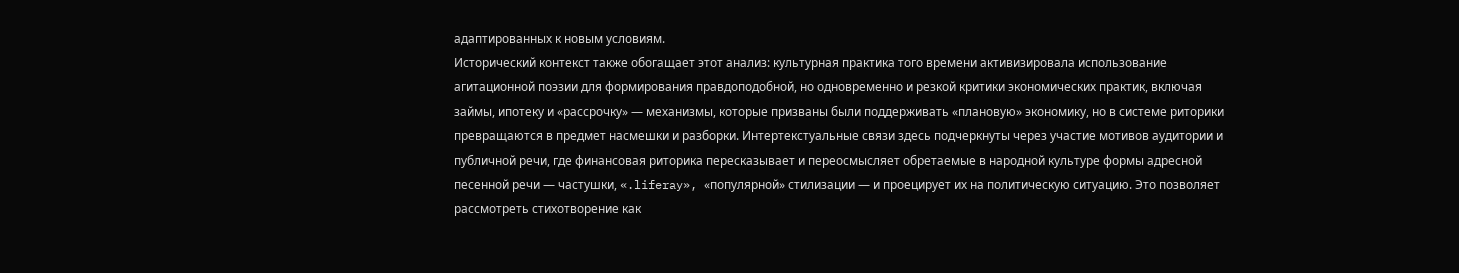адаптированных к новым условиям.
Исторический контекст также обогащает этот анализ: культурная практика того времени активизировала использование агитационной поэзии для формирования правдоподобной, но одновременно и резкой критики экономических практик, включая займы, ипотеку и «рассрочку» — механизмы, которые призваны были поддерживать «плановую» экономику, но в системе риторики превращаются в предмет насмешки и разборки. Интертекстуальные связи здесь подчеркнуты через участие мотивов аудитории и публичной речи, где финансовая риторика пересказывает и переосмысляет обретаемые в народной культуре формы адресной песенной речи — частушки, «.liferay», «популярной» стилизации — и проецирует их на политическую ситуацию. Это позволяет рассмотреть стихотворение как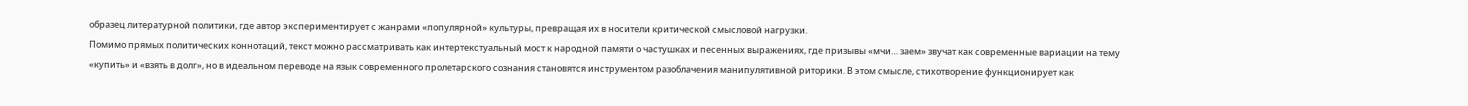образец литературной политики, где автор экспериментирует с жанрами «популярной» культуры, превращая их в носители критической смысловой нагрузки.
Помимо прямых политических коннотаций, текст можно рассматривать как интертекстуальный мост к народной памяти о частушках и песенных выражениях, где призывы «мчи… заем» звучат как современные вариации на тему «купить» и «взять в долг», но в идеальном переводе на язык современного пролетарского сознания становятся инструментом разоблачения манипулятивной риторики. В этом смысле, стихотворение функционирует как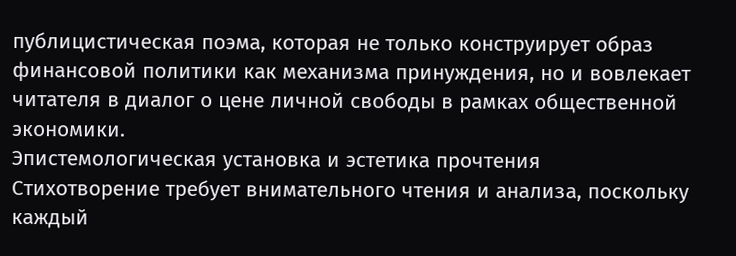публицистическая поэма, которая не только конструирует образ финансовой политики как механизма принуждения, но и вовлекает читателя в диалог о цене личной свободы в рамках общественной экономики.
Эпистемологическая установка и эстетика прочтения
Стихотворение требует внимательного чтения и анализа, поскольку каждый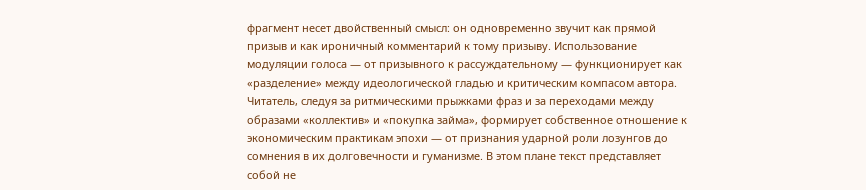фрагмент несет двойственный смысл: он одновременно звучит как прямой призыв и как ироничный комментарий к тому призыву. Использование модуляции голоса — от призывного к рассуждательному — функционирует как «разделение» между идеологической гладью и критическим компасом автора. Читатель, следуя за ритмическими прыжками фраз и за переходами между образами «коллектив» и «покупка займа», формирует собственное отношение к экономическим практикам эпохи — от признания ударной роли лозунгов до сомнения в их долговечности и гуманизме. В этом плане текст представляет собой не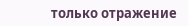только отражение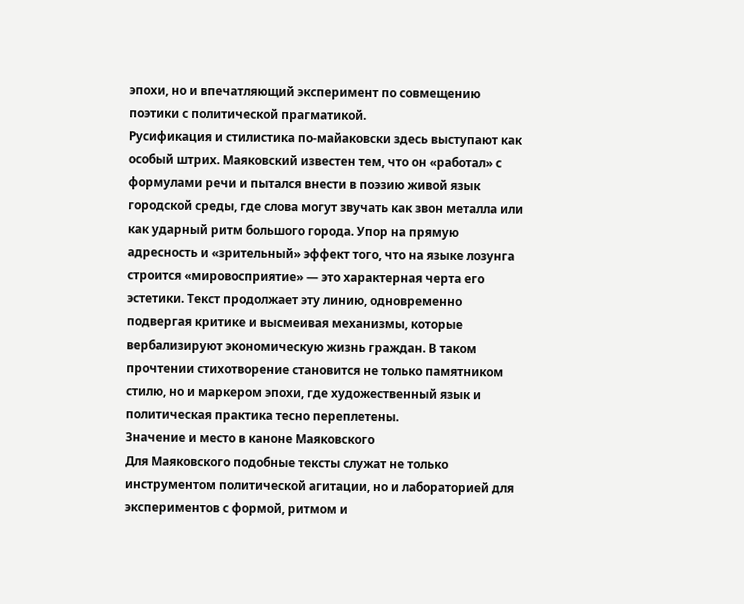эпохи, но и впечатляющий эксперимент по совмещению поэтики с политической прагматикой.
Русификация и стилистика по‑майаковски здесь выступают как особый штрих. Маяковский известен тем, что он «работал» с формулами речи и пытался внести в поэзию живой язык городской среды, где слова могут звучать как звон металла или как ударный ритм большого города. Упор на прямую адресность и «зрительный» эффект того, что на языке лозунга строится «мировосприятие» — это характерная черта его эстетики. Текст продолжает эту линию, одновременно подвергая критике и высмеивая механизмы, которые вербализируют экономическую жизнь граждан. В таком прочтении стихотворение становится не только памятником стилю, но и маркером эпохи, где художественный язык и политическая практика тесно переплетены.
Значение и место в каноне Маяковского
Для Маяковского подобные тексты служат не только инструментом политической агитации, но и лабораторией для экспериментов с формой, ритмом и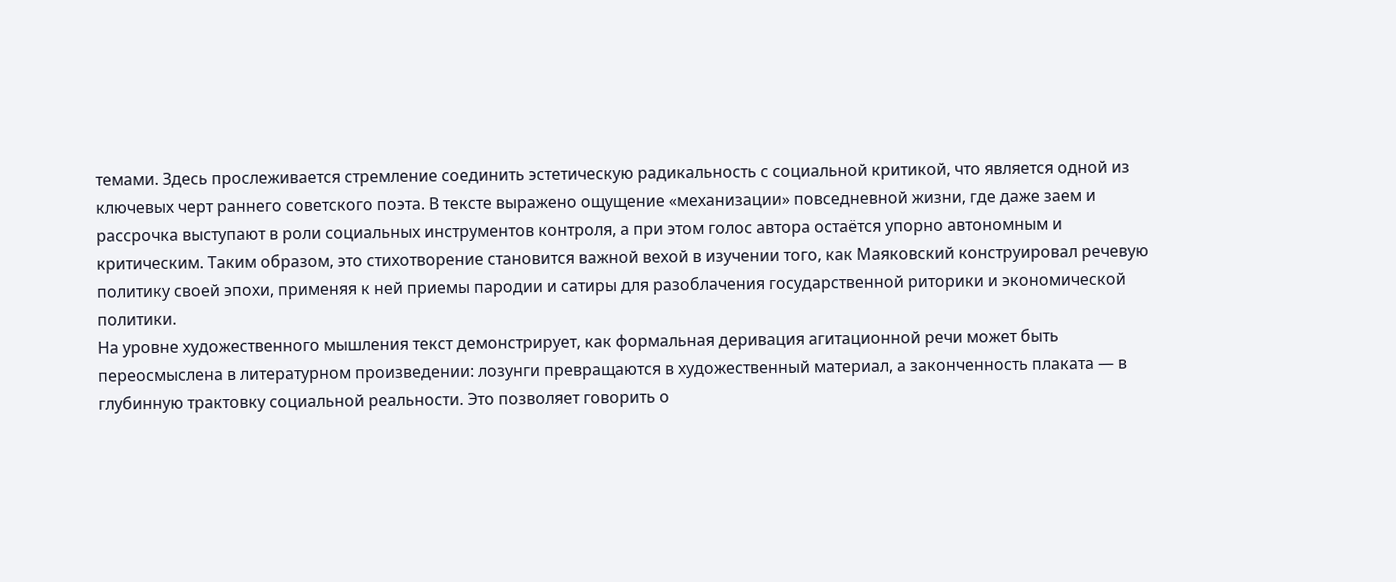темами. Здесь прослеживается стремление соединить эстетическую радикальность с социальной критикой, что является одной из ключевых черт раннего советского поэта. В тексте выражено ощущение «механизации» повседневной жизни, где даже заем и рассрочка выступают в роли социальных инструментов контроля, а при этом голос автора остаётся упорно автономным и критическим. Таким образом, это стихотворение становится важной вехой в изучении того, как Маяковский конструировал речевую политику своей эпохи, применяя к ней приемы пародии и сатиры для разоблачения государственной риторики и экономической политики.
На уровне художественного мышления текст демонстрирует, как формальная деривация агитационной речи может быть переосмыслена в литературном произведении: лозунги превращаются в художественный материал, а законченность плаката — в глубинную трактовку социальной реальности. Это позволяет говорить о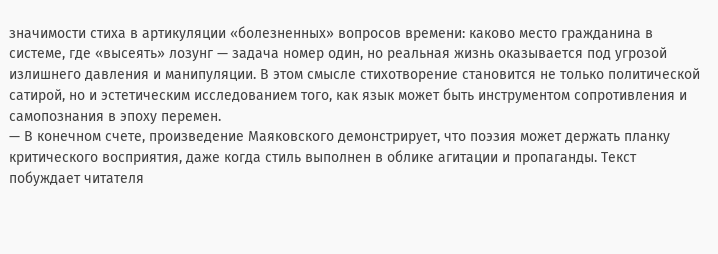значимости стиха в артикуляции «болезненных» вопросов времени: каково место гражданина в системе, где «высеять» лозунг — задача номер один, но реальная жизнь оказывается под угрозой излишнего давления и манипуляции. В этом смысле стихотворение становится не только политической сатирой, но и эстетическим исследованием того, как язык может быть инструментом сопротивления и самопознания в эпоху перемен.
— В конечном счете, произведение Маяковского демонстрирует, что поэзия может держать планку критического восприятия, даже когда стиль выполнен в облике агитации и пропаганды. Текст побуждает читателя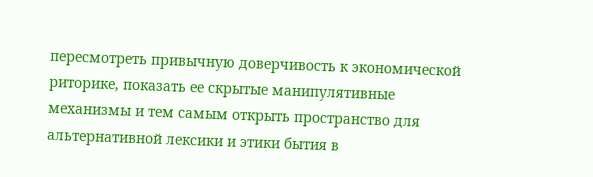пересмотреть привычную доверчивость к экономической риторике, показать ее скрытые манипулятивные механизмы и тем самым открыть пространство для альтернативной лексики и этики бытия в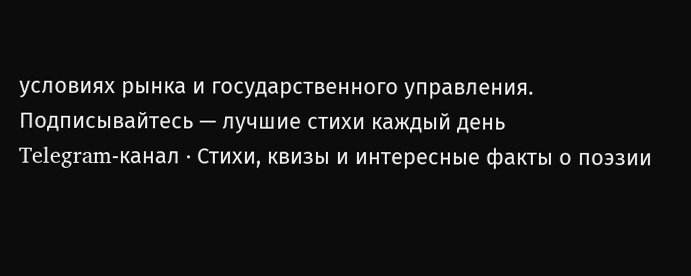условиях рынка и государственного управления.
Подписывайтесь — лучшие стихи каждый день
Telegram-канал · Стихи, квизы и интересные факты о поэзии